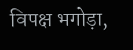विपक्ष भगोड़ा,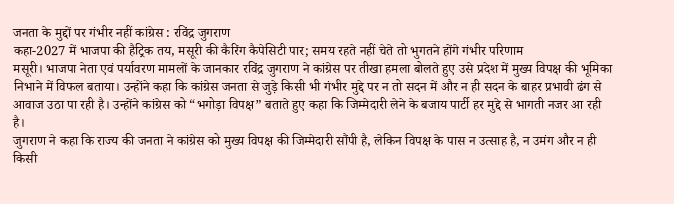जनता के मुद्दों पर गंभीर नहीं कांग्रेस : रविंद्र जुगराण
कहा-2027 में भाजपा की हैट्रिक तय, मसूरी की कैरिंग कैपेसिटी पार; समय रहते नहीं चेते तो भुगतने होंगे गंभीर परिणाम
मसूरी। भाजपा नेता एवं पर्यावरण मामलों के जानकार रविंद्र जुगराण ने कांग्रेस पर तीखा हमला बोलते हुए उसे प्रदेश में मुख्य विपक्ष की भूमिका निभाने में विफल बताया। उन्होंने कहा कि कांग्रेस जनता से जुड़े किसी भी गंभीर मुद्दे पर न तो सदन में और न ही सदन के बाहर प्रभावी ढंग से आवाज उठा पा रही है। उन्होंने कांग्रेस को “भगोड़ा विपक्ष” बताते हुए कहा कि जिम्मेदारी लेने के बजाय पार्टी हर मुद्दे से भागती नजर आ रही है।
जुगराण ने कहा कि राज्य की जनता ने कांग्रेस को मुख्य विपक्ष की जिम्मेदारी सौंपी है, लेकिन विपक्ष के पास न उत्साह है, न उमंग और न ही किसी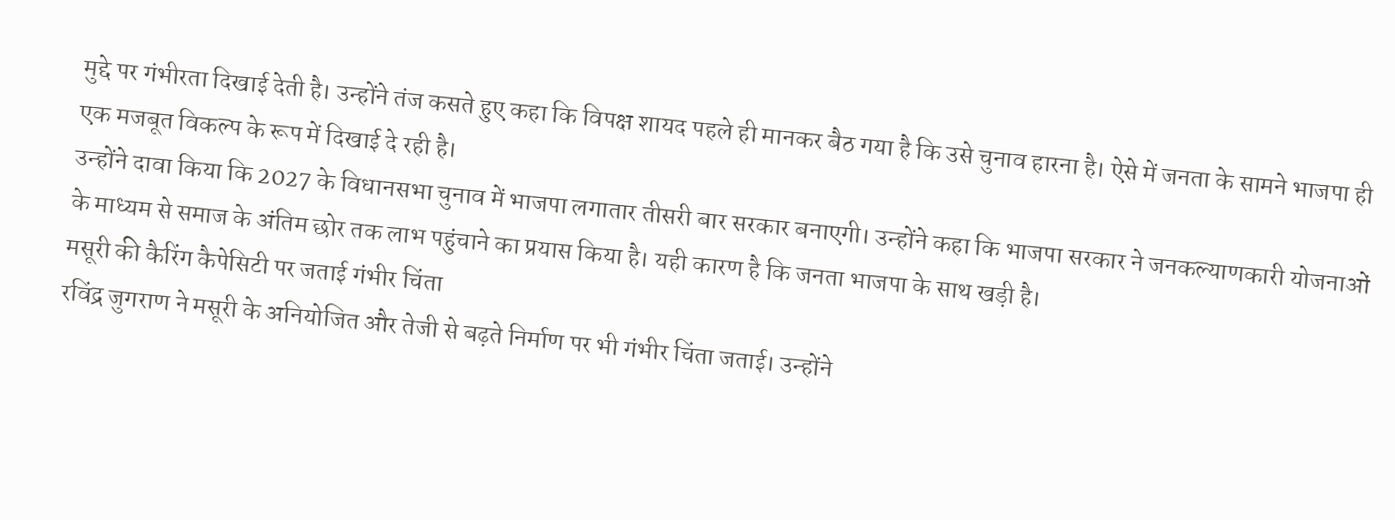मुद्दे पर गंभीरता दिखाई देती है। उन्होंने तंज कसते हुए कहा कि विपक्ष शायद पहले ही मानकर बैठ गया है कि उसे चुनाव हारना है। ऐसे में जनता के सामने भाजपा ही एक मजबूत विकल्प के रूप में दिखाई दे रही है।
उन्होंने दावा किया कि 2027 के विधानसभा चुनाव में भाजपा लगातार तीसरी बार सरकार बनाएगी। उन्होंने कहा कि भाजपा सरकार ने जनकल्याणकारी योजनाओं के माध्यम से समाज के अंतिम छोर तक लाभ पहुंचाने का प्रयास किया है। यही कारण है कि जनता भाजपा के साथ खड़ी है।
मसूरी की कैरिंग कैपेसिटी पर जताई गंभीर चिंता
रविंद्र जुगराण ने मसूरी के अनियोजित और तेजी से बढ़ते निर्माण पर भी गंभीर चिंता जताई। उन्होंने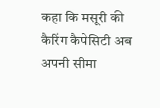कहा कि मसूरी की कैरिंग कैपेसिटी अब अपनी सीमा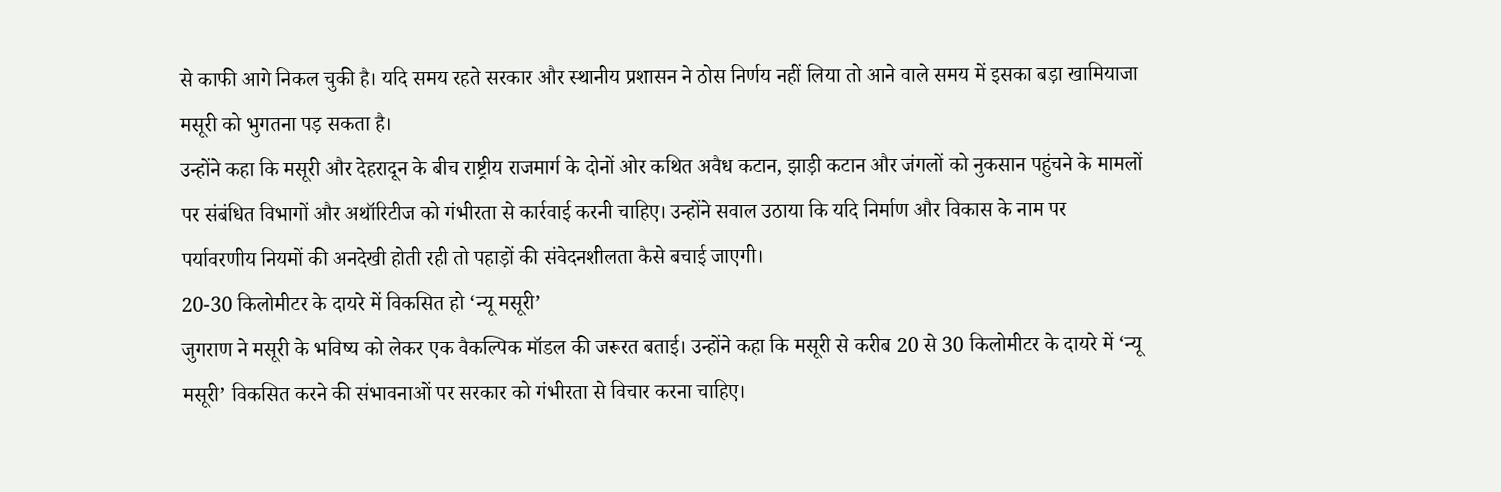से काफी आगे निकल चुकी है। यदि समय रहते सरकार और स्थानीय प्रशासन ने ठोस निर्णय नहीं लिया तो आने वाले समय में इसका बड़ा खामियाजा मसूरी को भुगतना पड़ सकता है।
उन्होंने कहा कि मसूरी और देहरादून के बीच राष्ट्रीय राजमार्ग के दोनों ओर कथित अवैध कटान, झाड़ी कटान और जंगलों को नुकसान पहुंचने के मामलों पर संबंधित विभागों और अथॉरिटीज को गंभीरता से कार्रवाई करनी चाहिए। उन्होंने सवाल उठाया कि यदि निर्माण और विकास के नाम पर पर्यावरणीय नियमों की अनदेखी होती रही तो पहाड़ों की संवेदनशीलता कैसे बचाई जाएगी।
20-30 किलोमीटर के दायरे में विकसित हो ‘न्यू मसूरी’
जुगराण ने मसूरी के भविष्य को लेकर एक वैकल्पिक मॉडल की जरूरत बताई। उन्होंने कहा कि मसूरी से करीब 20 से 30 किलोमीटर के दायरे में ‘न्यू मसूरी’ विकसित करने की संभावनाओं पर सरकार को गंभीरता से विचार करना चाहिए।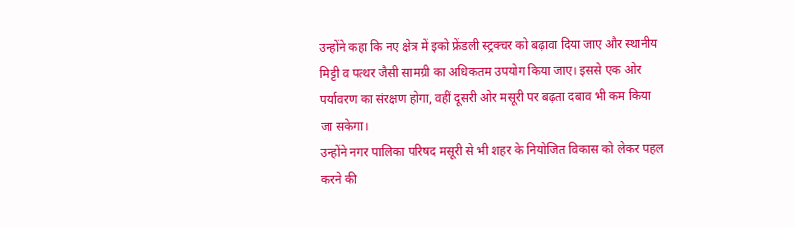उन्होंने कहा कि नए क्षेत्र में इको फ्रेंडली स्ट्रक्चर को बढ़ावा दिया जाए और स्थानीय मिट्टी व पत्थर जैसी सामग्री का अधिकतम उपयोग किया जाए। इससे एक ओर पर्यावरण का संरक्षण होगा, वहीं दूसरी ओर मसूरी पर बढ़ता दबाव भी कम किया जा सकेगा।
उन्होंने नगर पालिका परिषद मसूरी से भी शहर के नियोजित विकास को लेकर पहल करने की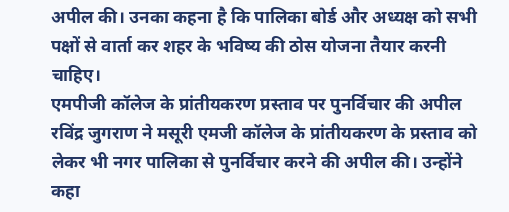अपील की। उनका कहना है कि पालिका बोर्ड और अध्यक्ष को सभी पक्षों से वार्ता कर शहर के भविष्य की ठोस योजना तैयार करनी चाहिए।
एमपीजी कॉलेज के प्रांतीयकरण प्रस्ताव पर पुनर्विचार की अपील
रविंद्र जुगराण ने मसूरी एमजी कॉलेज के प्रांतीयकरण के प्रस्ताव को लेकर भी नगर पालिका से पुनर्विचार करने की अपील की। उन्होंने कहा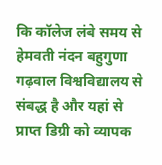कि कॉलेज लंबे समय से हेमवती नंदन बहुगुणा गढ़वाल विश्वविद्यालय से संबद्ध है और यहां से प्राप्त डिग्री को व्यापक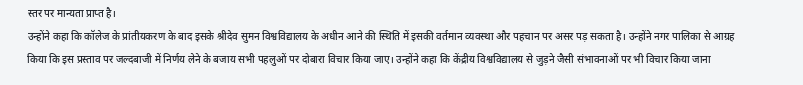स्तर पर मान्यता प्राप्त है।
उन्होंने कहा कि कॉलेज के प्रांतीयकरण के बाद इसके श्रीदेव सुमन विश्वविद्यालय के अधीन आने की स्थिति में इसकी वर्तमान व्यवस्था और पहचान पर असर पड़ सकता है। उन्होंने नगर पालिका से आग्रह किया कि इस प्रस्ताव पर जल्दबाजी में निर्णय लेने के बजाय सभी पहलुओं पर दोबारा विचार किया जाए। उन्होंने कहा कि केंद्रीय विश्वविद्यालय से जुड़ने जैसी संभावनाओं पर भी विचार किया जाना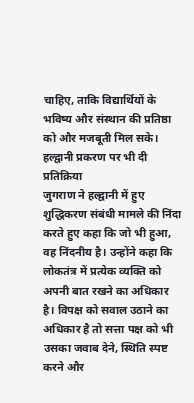चाहिए, ताकि विद्यार्थियों के भविष्य और संस्थान की प्रतिष्ठा को और मजबूती मिल सके।
हल्द्वानी प्रकरण पर भी दी प्रतिक्रिया
जुगराण ने हल्द्वानी में हुए शुद्धिकरण संबंधी मामले की निंदा करते हुए कहा कि जो भी हुआ, वह निंदनीय है। उन्होंने कहा कि लोकतंत्र में प्रत्येक व्यक्ति को अपनी बात रखने का अधिकार है। विपक्ष को सवाल उठाने का अधिकार है तो सत्ता पक्ष को भी उसका जवाब देने, स्थिति स्पष्ट करने और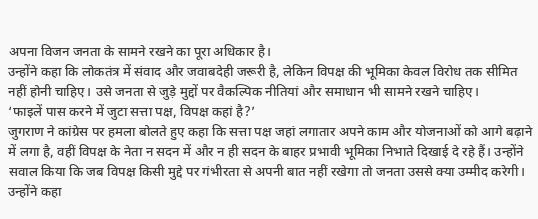अपना विजन जनता के सामने रखने का पूरा अधिकार है।
उन्होंने कहा कि लोकतंत्र में संवाद और जवाबदेही जरूरी है, लेकिन विपक्ष की भूमिका केवल विरोध तक सीमित नहीं होनी चाहिए। उसे जनता से जुड़े मुद्दों पर वैकल्पिक नीतियां और समाधान भी सामने रखने चाहिए।
‘फाइलें पास करने में जुटा सत्ता पक्ष, विपक्ष कहां है?’
जुगराण ने कांग्रेस पर हमला बोलते हुए कहा कि सत्ता पक्ष जहां लगातार अपने काम और योजनाओं को आगे बढ़ाने में लगा है, वहीं विपक्ष के नेता न सदन में और न ही सदन के बाहर प्रभावी भूमिका निभाते दिखाई दे रहे हैं। उन्होंने सवाल किया कि जब विपक्ष किसी मुद्दे पर गंभीरता से अपनी बात नहीं रखेगा तो जनता उससे क्या उम्मीद करेगी।
उन्होंने कहा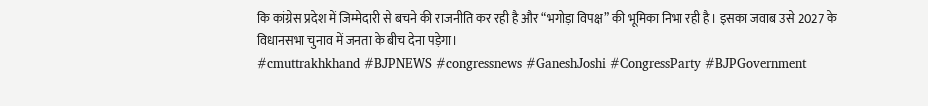कि कांग्रेस प्रदेश में जिम्मेदारी से बचने की राजनीति कर रही है और “भगोड़ा विपक्ष” की भूमिका निभा रही है। इसका जवाब उसे 2027 के विधानसभा चुनाव में जनता के बीच देना पड़ेगा।
#cmuttrakhkhand #BJPNEWS #congressnews #GaneshJoshi #CongressParty #BJPGovernment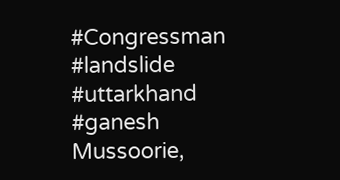#Congressman #landslide #uttarkhand #ganesh
Mussoorie,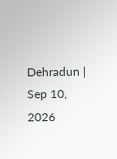Dehradun | Sep 10, 2026